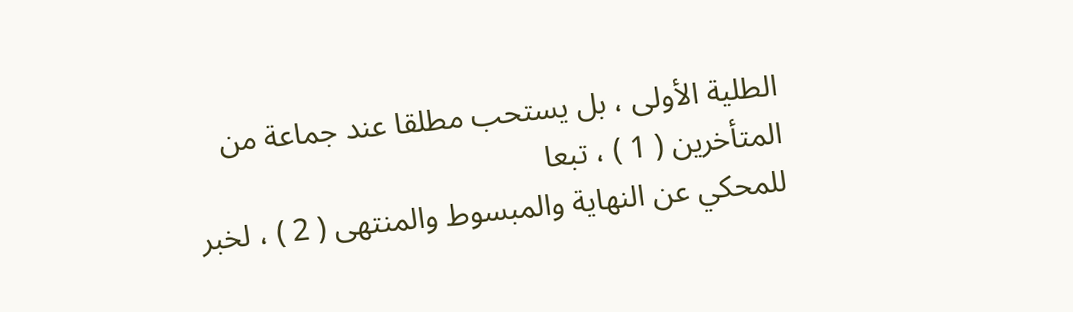الطلية الأولى ، بل يستحب مطلقا عند جماعة من المتأخرين ( 1 ) ، تبعا
للمحكي عن النهاية والمبسوط والمنتهى ( 2 ) ، لخبر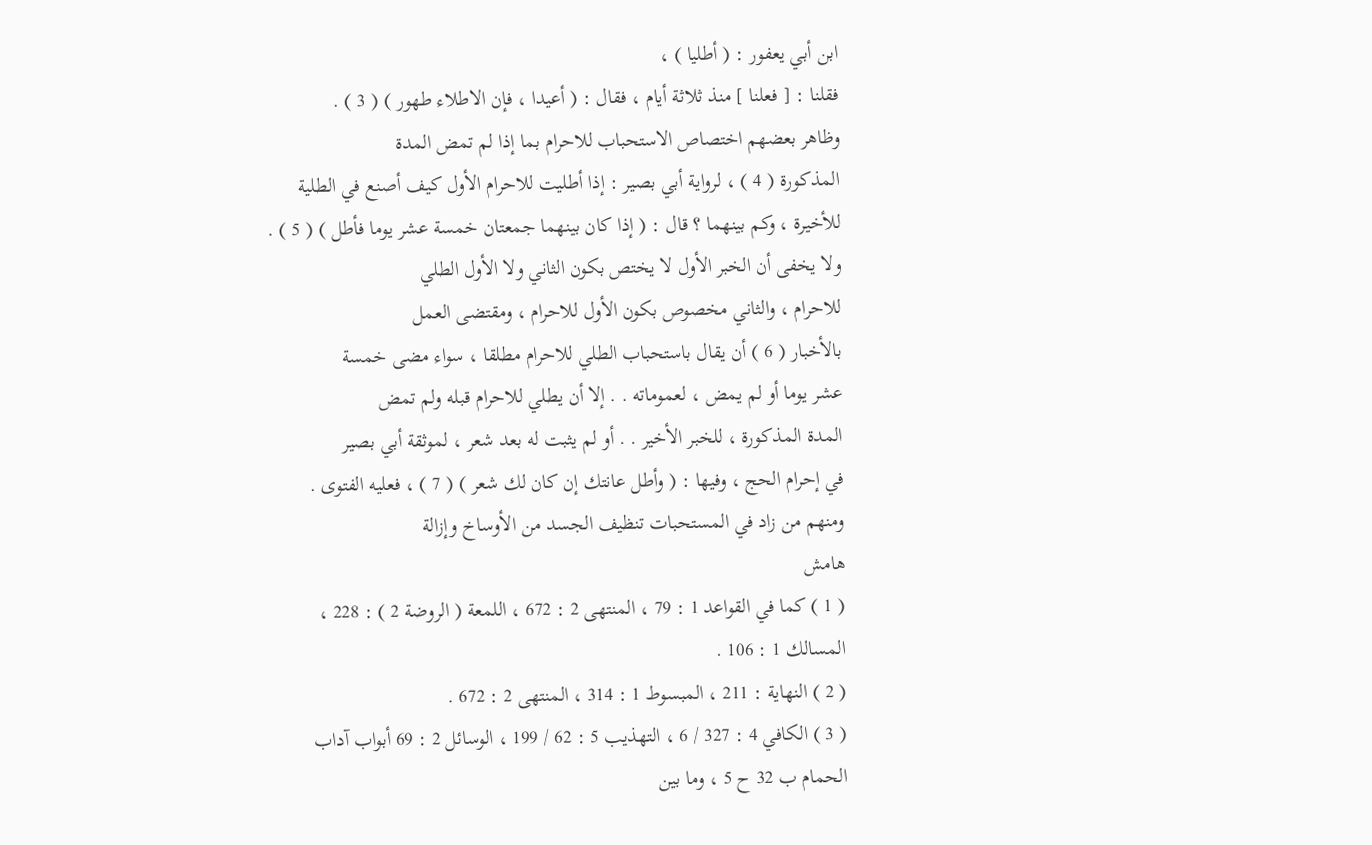ابن أبي يعفور : ( أطليا ) ،
فقلنا : [ فعلنا ] منذ ثلاثة أيام ، فقال : ( أعيدا ، فإن الاطلاء طهور ) ( 3 ) .
وظاهر بعضهم اختصاص الاستحباب للاحرام بما إذا لم تمض المدة
المذكورة ( 4 ) ، لرواية أبي بصير : إذا أطليت للاحرام الأول كيف أصنع في الطلية
للأخيرة ، وكم بينهما ؟ قال : ( إذا كان بينهما جمعتان خمسة عشر يوما فأطل ) ( 5 ) .
ولا يخفى أن الخبر الأول لا يختص بكون الثاني ولا الأول الطلي
للاحرام ، والثاني مخصوص بكون الأول للاحرام ، ومقتضى العمل
بالأخبار ( 6 ) أن يقال باستحباب الطلي للاحرام مطلقا ، سواء مضى خمسة
عشر يوما أو لم يمض ، لعموماته . . إلا أن يطلي للاحرام قبله ولم تمض
المدة المذكورة ، للخبر الأخير . . أو لم يثبت له بعد شعر ، لموثقة أبي بصير
في إحرام الحج ، وفيها : ( وأطل عانتك إن كان لك شعر ) ( 7 ) ، فعليه الفتوى .
ومنهم من زاد في المستحبات تنظيف الجسد من الأوساخ وإزالة
هامش
( 1 ) كما في القواعد 1 : 79 ، المنتهى 2 : 672 ، اللمعة ( الروضة 2 ) : 228 ،
المسالك 1 : 106 .
( 2 ) النهاية : 211 ، المبسوط 1 : 314 ، المنتهى 2 : 672 .
( 3 ) الكافي 4 : 327 / 6 ، التهذيب 5 : 62 / 199 ، الوسائل 2 : 69 أبواب آداب
الحمام ب 32 ح 5 ، وما بين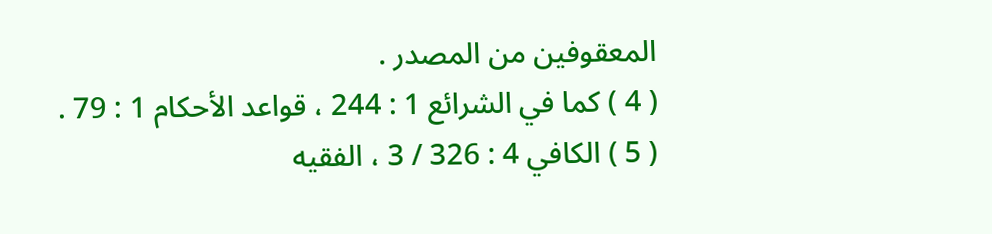المعقوفين من المصدر .
( 4 ) كما في الشرائع 1 : 244 ، قواعد الأحكام 1 : 79 .
( 5 ) الكافي 4 : 326 / 3 ، الفقيه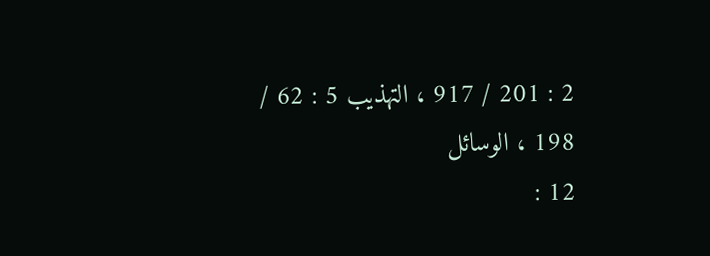2 : 201 / 917 ، التهذيب 5 : 62 / 198 ، الوسائل
12 :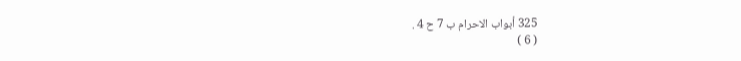325 أبواب الاحرام ب 7 ح 4 .
( 6 )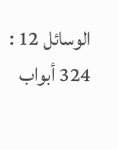الوسائل 12 : 324 أبواب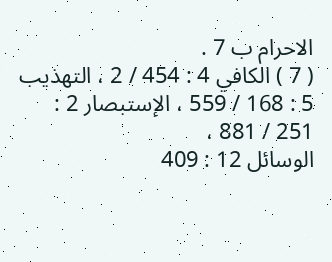الاحرام ب 7 .
( 7 ) الكافي 4 : 454 / 2 ، التهذيب 5 : 168 / 559 ، الإستبصار 2 : 251 / 881 ،
الوسائل 12 : 409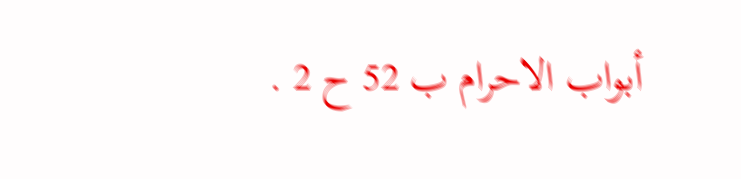أبواب الاحرام ب 52 ح 2 .